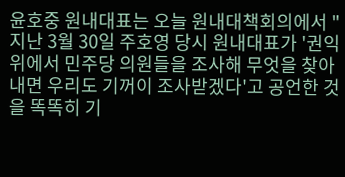윤호중 원내대표는 오늘 원내대책회의에서 "지난 3월 30일 주호영 당시 원내대표가 '권익위에서 민주당 의원들을 조사해 무엇을 찾아내면 우리도 기꺼이 조사받겠다'고 공언한 것을 똑똑히 기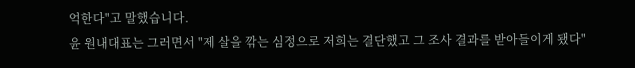억한다"고 말했습니다.
윤 원내대표는 그러면서 "제 살을 깎는 심정으로 저희는 결단했고 그 조사 결과를 받아들이게 됐다"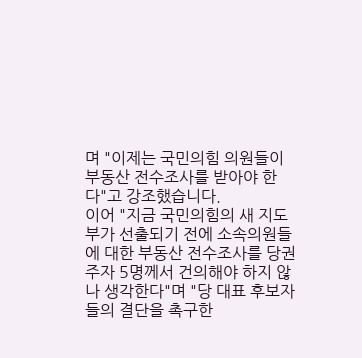며 "이제는 국민의힘 의원들이 부동산 전수조사를 받아야 한다"고 강조했습니다.
이어 "지금 국민의힘의 새 지도부가 선출되기 전에 소속의원들에 대한 부동산 전수조사를 당권주자 5명께서 건의해야 하지 않나 생각한다"며 "당 대표 후보자들의 결단을 촉구한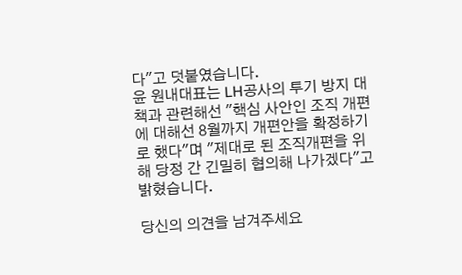다"고 덧붙였습니다.
윤 원내대표는 LH공사의 투기 방지 대책과 관련해선 "핵심 사안인 조직 개편에 대해선 8월까지 개편안을 확정하기로 했다"며 "제대로 된 조직개편을 위해 당정 간 긴밀히 협의해 나가겠다"고 밝혔습니다.

당신의 의견을 남겨주세요